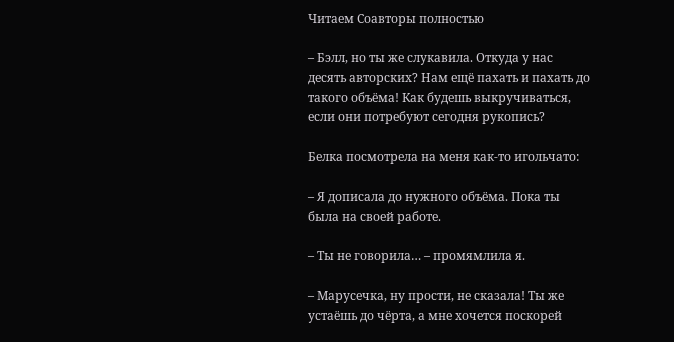Читаем Соавторы полностью

– Бэлл, но ты же слукавила. Откуда у нас десять авторских? Нам ещё пахать и пахать до такого объёма! Как будешь выкручиваться, если они потребуют сегодня рукопись?

Белка посмотрела на меня как-то игольчато:

– Я дописала до нужного объёма. Пока ты была на своей работе.

– Ты не говорила… – промямлила я.

– Марусечка, ну прости, не сказала! Ты же устаёшь до чёрта, а мне хочется поскорей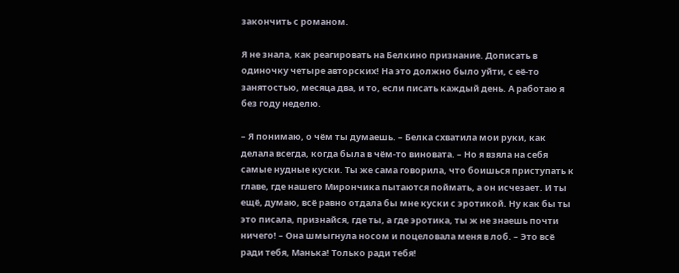закончить с романом.

Я не знала, как реагировать на Белкино признание. Дописать в одиночку четыре авторских! На это должно было уйти, с её-то занятостью, месяца два, и то, если писать каждый день. А работаю я без году неделю.

– Я понимаю, о чём ты думаешь. – Белка схватила мои руки, как делала всегда, когда была в чём-то виновата. – Но я взяла на себя самые нудные куски. Ты же сама говорила, что боишься приступать к главе, где нашего Мирончика пытаются поймать, а он исчезает. И ты ещё, думаю, всё равно отдала бы мне куски с эротикой. Ну как бы ты это писала, признайся, где ты, а где эротика, ты ж не знаешь почти ничего! – Она шмыгнула носом и поцеловала меня в лоб. – Это всё ради тебя, Манька! Только ради тебя!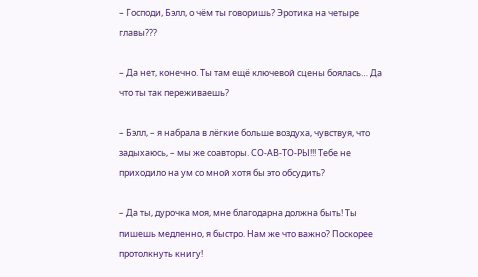– Господи, Бэлл, о чём ты говоришь? Эротика на четыре главы???

– Да нет, конечно. Ты там ещё ключевой сцены боялась… Да что ты так переживаешь?

– Бэлл, – я набрала в лёгкие больше воздуха, чувствуя, что задыхаюсь, – мы же соавторы. СО-АВ-ТО-РЫ!!! Тебе не приходило на ум со мной хотя бы это обсудить?

– Да ты, дурочка моя, мне благодарна должна быть! Ты пишешь медленно, я быстро. Нам же что важно? Поскорее протолкнуть книгу!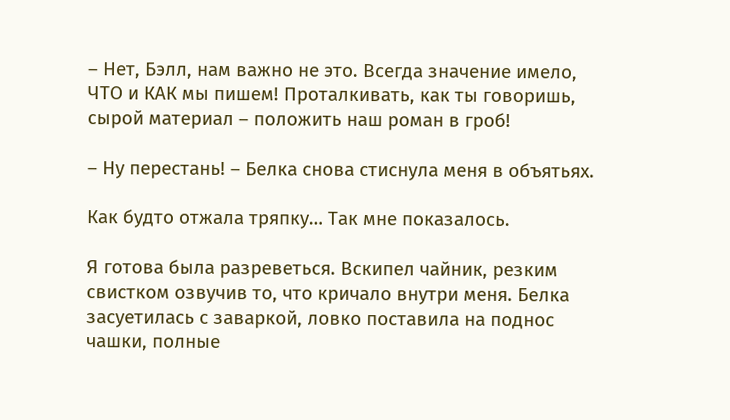– Нет, Бэлл, нам важно не это. Всегда значение имело, ЧТО и КАК мы пишем! Проталкивать, как ты говоришь, сырой материал – положить наш роман в гроб!

– Ну перестань! – Белка снова стиснула меня в объятьях.

Как будто отжала тряпку… Так мне показалось.

Я готова была разреветься. Вскипел чайник, резким свистком озвучив то, что кричало внутри меня. Белка засуетилась с заваркой, ловко поставила на поднос чашки, полные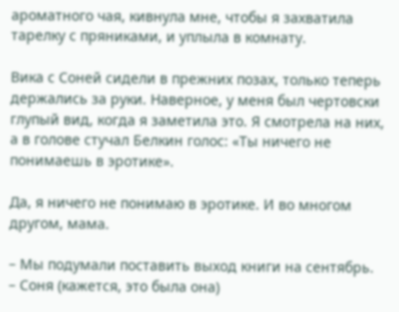ароматного чая, кивнула мне, чтобы я захватила тарелку с пряниками, и уплыла в комнату.

Вика с Соней сидели в прежних позах, только теперь держались за руки. Наверное, у меня был чертовски глупый вид, когда я заметила это. Я смотрела на них, а в голове стучал Белкин голос: «Ты ничего не понимаешь в эротике».

Да, я ничего не понимаю в эротике. И во многом другом, мама.

– Мы подумали поставить выход книги на сентябрь. – Соня (кажется, это была она)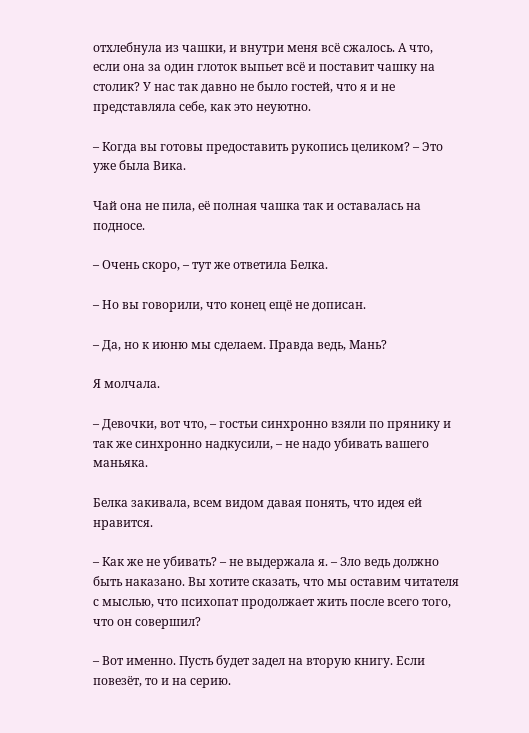отхлебнула из чашки, и внутри меня всё сжалось. А что, если она за один глоток выпьет всё и поставит чашку на столик? У нас так давно не было гостей, что я и не представляла себе, как это неуютно.

– Когда вы готовы предоставить рукопись целиком? – Это уже была Вика.

Чай она не пила, её полная чашка так и оставалась на подносе.

– Очень скоро, – тут же ответила Белка.

– Но вы говорили, что конец ещё не дописан.

– Да, но к июню мы сделаем. Правда ведь, Мань?

Я молчала.

– Девочки, вот что, – гостьи синхронно взяли по прянику и так же синхронно надкусили, – не надо убивать вашего маньяка.

Белка закивала, всем видом давая понять, что идея ей нравится.

– Как же не убивать? – не выдержала я. – Зло ведь должно быть наказано. Вы хотите сказать, что мы оставим читателя с мыслью, что психопат продолжает жить после всего того, что он совершил?

– Вот именно. Пусть будет задел на вторую книгу. Если повезёт, то и на серию.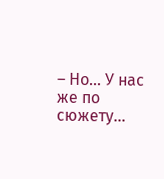– Но… У нас же по сюжету…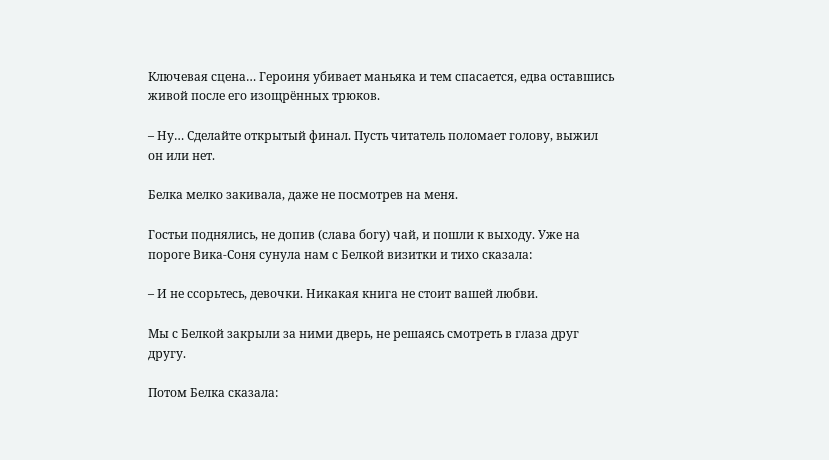Ключевая сцена… Героиня убивает маньяка и тем спасается, едва оставшись живой после его изощрённых трюков.

– Ну… Сделайте открытый финал. Пусть читатель поломает голову, выжил он или нет.

Белка мелко закивала, даже не посмотрев на меня.

Гостьи поднялись, не допив (слава богу) чай, и пошли к выходу. Уже на пороге Вика-Соня сунула нам с Белкой визитки и тихо сказала:

– И не ссорьтесь, девочки. Никакая книга не стоит вашей любви.

Мы с Белкой закрыли за ними дверь, не решаясь смотреть в глаза друг другу.

Потом Белка сказала: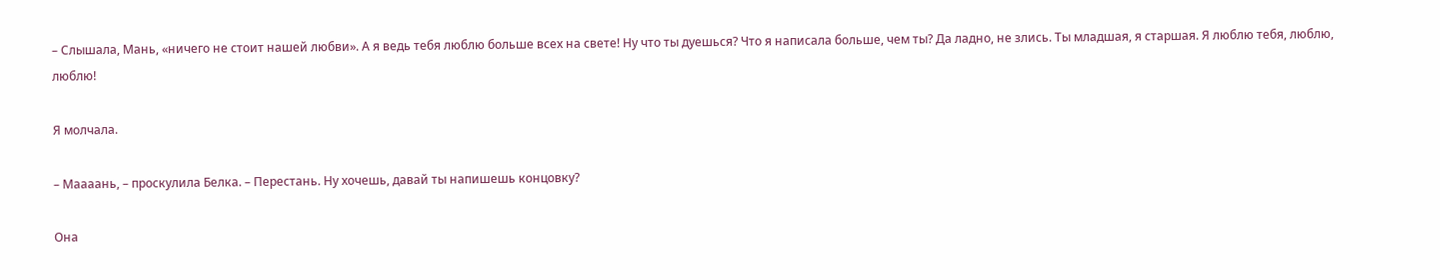– Слышала, Мань, «ничего не стоит нашей любви». А я ведь тебя люблю больше всех на свете! Ну что ты дуешься? Что я написала больше, чем ты? Да ладно, не злись. Ты младшая, я старшая. Я люблю тебя, люблю, люблю!

Я молчала.

– Маааань, – проскулила Белка. – Перестань. Ну хочешь, давай ты напишешь концовку?

Она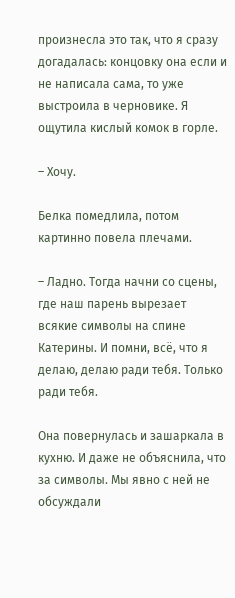произнесла это так, что я сразу догадалась: концовку она если и не написала сама, то уже выстроила в черновике. Я ощутила кислый комок в горле.

– Хочу.

Белка помедлила, потом картинно повела плечами.

– Ладно. Тогда начни со сцены, где наш парень вырезает всякие символы на спине Катерины. И помни, всё, что я делаю, делаю ради тебя. Только ради тебя.

Она повернулась и зашаркала в кухню. И даже не объяснила, что за символы. Мы явно с ней не обсуждали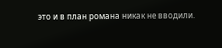это и в план романа никак не вводили.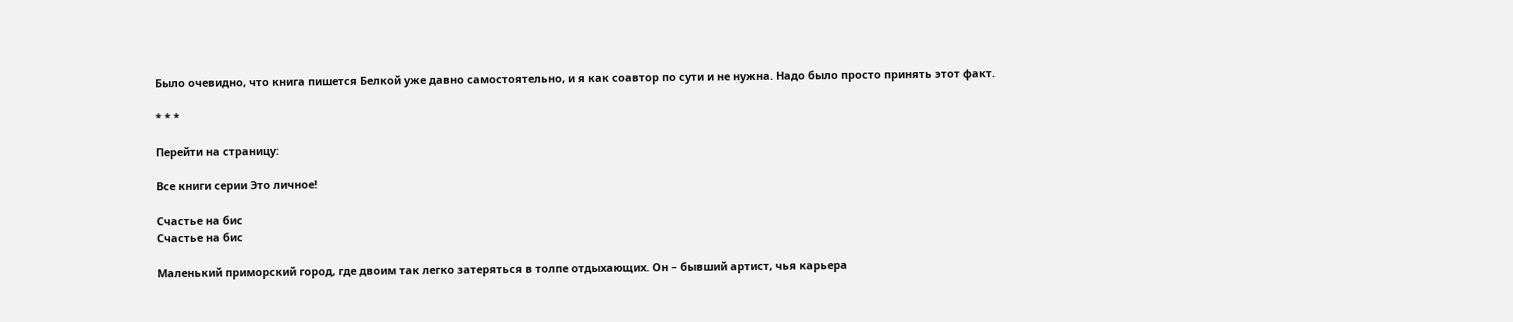Было очевидно, что книга пишется Белкой уже давно самостоятельно, и я как соавтор по сути и не нужна. Надо было просто принять этот факт.

* * *

Перейти на страницу:

Все книги серии Это личное!

Счастье на бис
Счастье на бис

Маленький приморский город, где двоим так легко затеряться в толпе отдыхающих. Он – бывший артист, чья карьера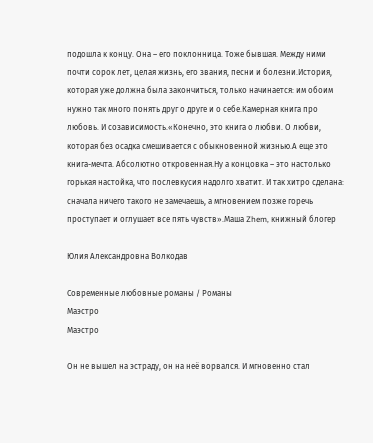подошла к концу. Она – его поклонница. Тоже бывшая. Между ними почти сорок лет, целая жизнь, его звания, песни и болезни.История, которая уже должна была закончиться, только начинается: им обоим нужно так много понять друг о друге и о себе.Камерная книга про любовь. И созависимость.«Конечно, это книга о любви. О любви, которая без осадка смешивается с обыкновенной жизнью.А еще это книга-мечта. Абсолютно откровенная.Ну а концовка – это настолько горькая настойка, что послевкусия надолго хватит. И так хитро сделана: сначала ничего такого не замечаешь, а мгновением позже горечь проступает и оглушает все пять чувств».Маша Zhem, книжный блогер

Юлия Александровна Волкодав

Современные любовные романы / Романы
Маэстро
Маэстро

Он не вышел на эстраду, он на неё ворвался. И мгновенно стал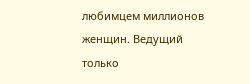любимцем миллионов женщин. Ведущий только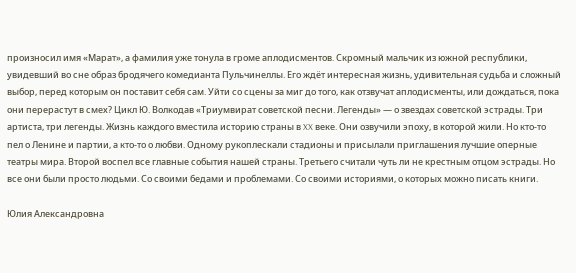произносил имя «Марат», а фамилия уже тонула в громе аплодисментов. Скромный мальчик из южной республики, увидевший во сне образ бродячего комедианта Пульчинеллы. Его ждёт интересная жизнь, удивительная судьба и сложный выбор, перед которым он поставит себя сам. Уйти со сцены за миг до того, как отзвучат аплодисменты, или дождаться, пока они перерастут в смех? Цикл Ю. Волкодав «Триумвират советской песни. Легенды» — о звездах советской эстрады. Три артиста, три легенды. Жизнь каждого вместила историю страны в XX веке. Они озвучили эпоху, в которой жили. Но кто-то пел о Ленине и партии, а кто-то о любви. Одному рукоплескали стадионы и присылали приглашения лучшие оперные театры мира. Второй воспел все главные события нашей страны. Третьего считали чуть ли не крестным отцом эстрады. Но все они были просто людьми. Со своими бедами и проблемами. Со своими историями, о которых можно писать книги.

Юлия Александровна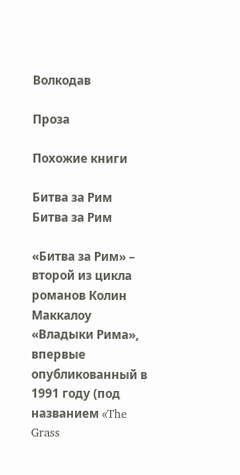Волкодав

Проза

Похожие книги

Битва за Рим
Битва за Рим

«Битва за Рим» – второй из цикла романов Колин Маккалоу «Владыки Рима», впервые опубликованный в 1991 году (под названием «The Grass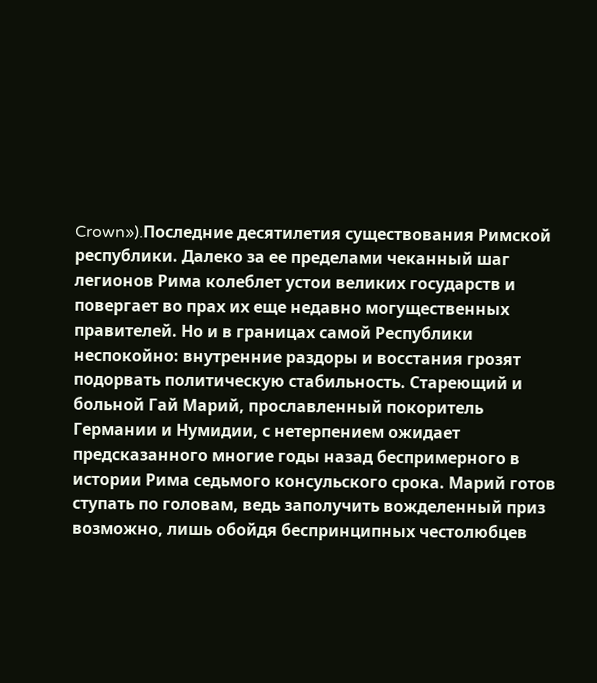Crown»).Последние десятилетия существования Римской республики. Далеко за ее пределами чеканный шаг легионов Рима колеблет устои великих государств и повергает во прах их еще недавно могущественных правителей. Но и в границах самой Республики неспокойно: внутренние раздоры и восстания грозят подорвать политическую стабильность. Стареющий и больной Гай Марий, прославленный покоритель Германии и Нумидии, с нетерпением ожидает предсказанного многие годы назад беспримерного в истории Рима седьмого консульского срока. Марий готов ступать по головам, ведь заполучить вожделенный приз возможно, лишь обойдя беспринципных честолюбцев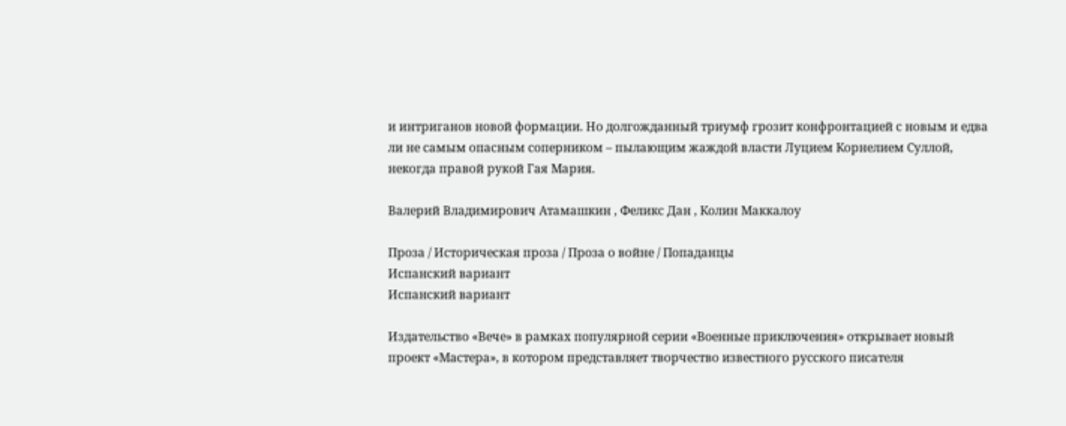и интриганов новой формации. Но долгожданный триумф грозит конфронтацией с новым и едва ли не самым опасным соперником – пылающим жаждой власти Луцием Корнелием Суллой, некогда правой рукой Гая Мария.

Валерий Владимирович Атамашкин , Феликс Дан , Колин Маккалоу

Проза / Историческая проза / Проза о войне / Попаданцы
Испанский вариант
Испанский вариант

Издательство «Вече» в рамках популярной серии «Военные приключения» открывает новый проект «Мастера», в котором представляет творчество известного русского писателя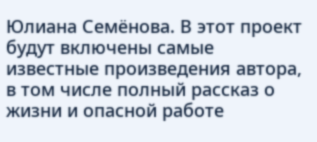Юлиана Семёнова. В этот проект будут включены самые известные произведения автора, в том числе полный рассказ о жизни и опасной работе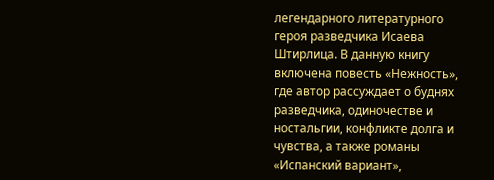легендарного литературного героя разведчика Исаева Штирлица. В данную книгу включена повесть «Нежность», где автор рассуждает о буднях разведчика, одиночестве и ностальгии, конфликте долга и чувства, а также романы «Испанский вариант»,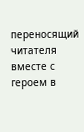переносящий читателя вместе с героем в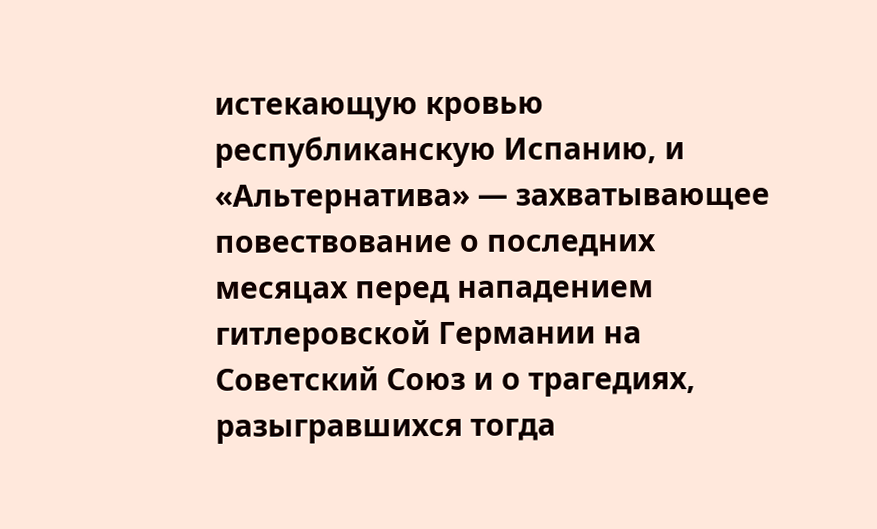истекающую кровью республиканскую Испанию, и «Альтернатива» — захватывающее повествование о последних месяцах перед нападением гитлеровской Германии на Советский Союз и о трагедиях, разыгравшихся тогда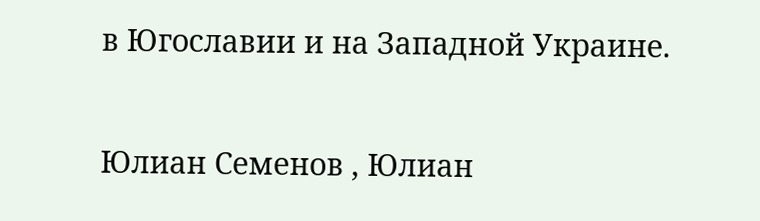в Югославии и на Западной Украине.

Юлиан Семенов , Юлиан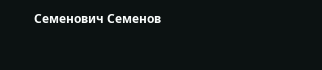Семенович Семенов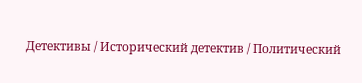Детективы / Исторический детектив / Политический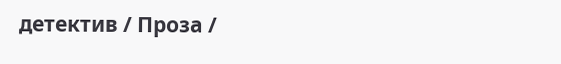детектив / Проза /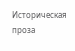Историческая проза